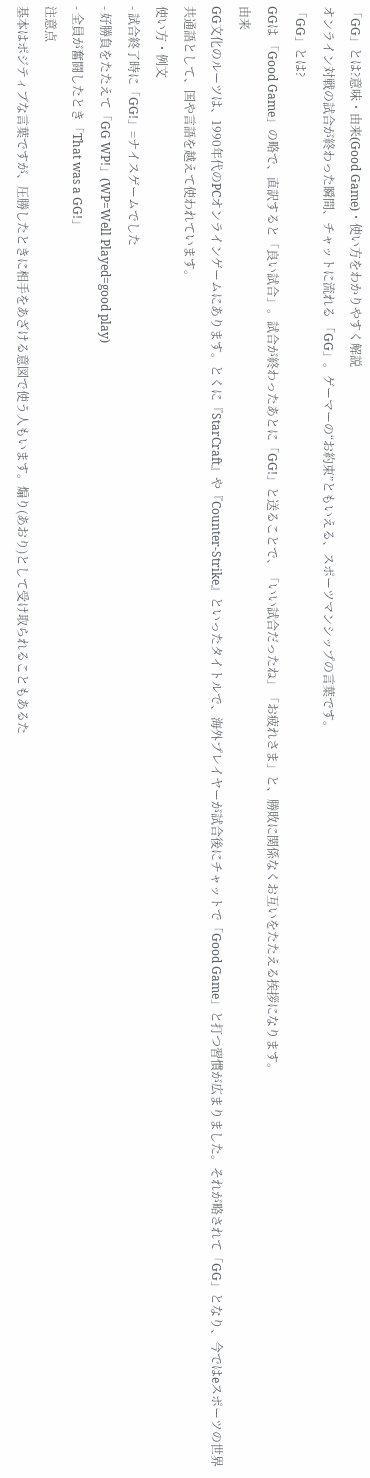「GG」とは?意味・由来(Good Game)・使い方をわかりやすく解説
オンライン対戦の試合が終わった瞬間、チャットに流れる 「GG」。ゲーマーの“お約束”ともいえる、スポーツマンシップの言葉です。
「GG」とは?
GGは 「Good Game」の略で、直訳すると「良い試合」。試合が終わったあとに「GG!」と送ることで、「いい試合だったね」「お疲れさま」と、勝敗に関係なくお互いをたたえる挨拶になります。
由来
GG文化のルーツは、1990年代のPCオンラインゲームにあります。とくに『StarCraft』や『Counter-Strike』といったタイトルで、海外プレイヤーが試合後にチャットで「Good Game」と打つ習慣が広まりました。それが略されて「GG」となり、今ではeスポーツの世界共通語として、国や言語を越えて使われています。
使い方・例文
- 試合終了時に「GG!」=ナイスゲームでした
- 好勝負をたたえて「GG WP!」(WP=Well Played=good play)
- 全員が奮闘したとき「That was a GG!」
注意点
基本はポジティブな言葉ですが、圧勝したときに相手をあざける意図で使う人もいます。煽り(あおり)として受け取られることもあるた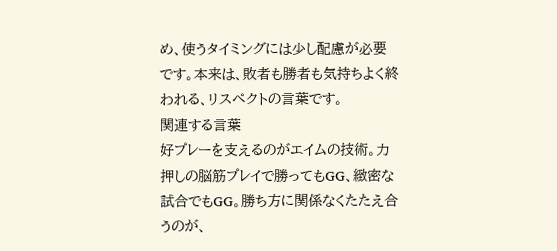め、使うタイミングには少し配慮が必要です。本来は、敗者も勝者も気持ちよく終われる、リスペクトの言葉です。
関連する言葉
好プレーを支えるのがエイムの技術。力押しの脳筋プレイで勝ってもGG、緻密な試合でもGG。勝ち方に関係なくたたえ合うのが、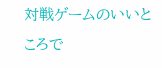対戦ゲームのいいところで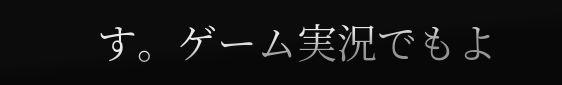す。ゲーム実況でもよ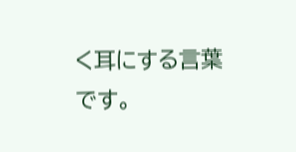く耳にする言葉です。